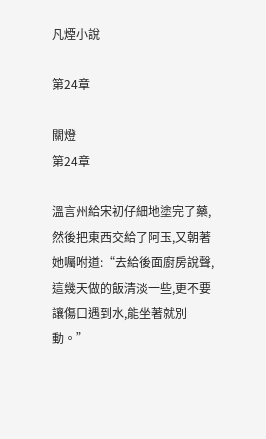凡煙小說

第24章

關燈
第24章

溫言州給宋初仔細地塗完了藥,然後把東西交給了阿玉,又朝著她囑咐道:“去給後面廚房說聲,這幾天做的飯清淡一些,更不要讓傷口遇到水,能坐著就別動。”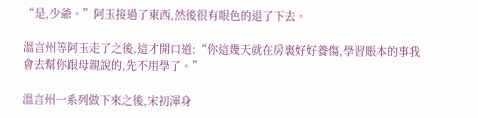“是,少爺。”阿玉接過了東西,然後很有眼色的退了下去。

溫言州等阿玉走了之後,這才開口道:“你這幾天就在房裏好好養傷,學習賬本的事我會去幫你跟母親說的,先不用學了。”

溫言州一系列做下來之後,宋初渾身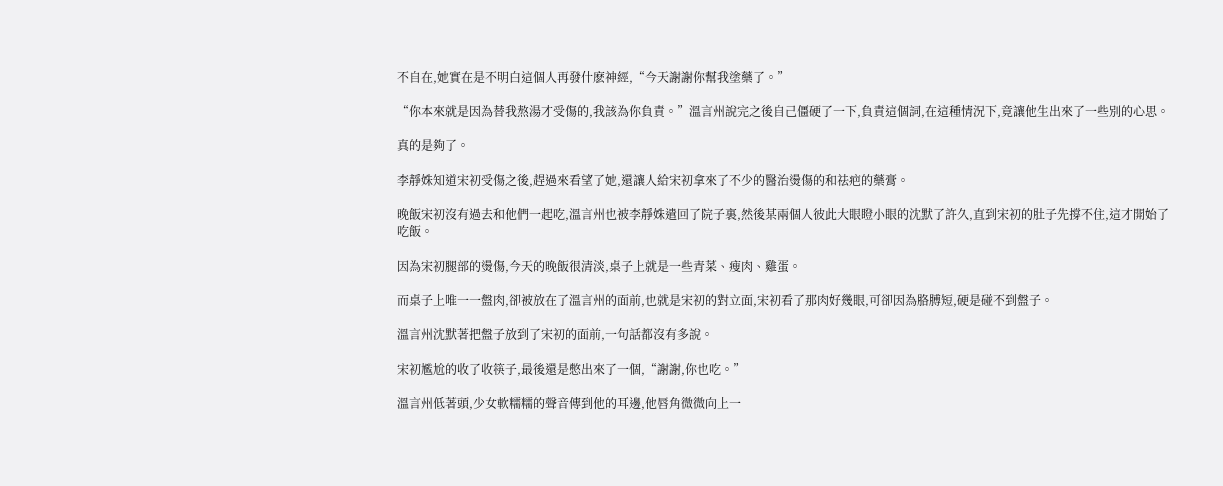不自在,她實在是不明白這個人再發什麽神經,“今天謝謝你幫我塗藥了。”

“你本來就是因為替我熬湯才受傷的,我該為你負責。”溫言州說完之後自己僵硬了一下,負責這個詞,在這種情況下,竟讓他生出來了一些別的心思。

真的是夠了。

李靜姝知道宋初受傷之後,趕過來看望了她,還讓人給宋初拿來了不少的醫治燙傷的和祛疤的藥膏。

晚飯宋初沒有過去和他們一起吃,溫言州也被李靜姝遣回了院子裏,然後某兩個人彼此大眼瞪小眼的沈默了許久,直到宋初的肚子先撐不住,這才開始了吃飯。

因為宋初腿部的燙傷,今天的晚飯很清淡,桌子上就是一些青菜、瘦肉、雞蛋。

而桌子上唯一一盤肉,卻被放在了溫言州的面前,也就是宋初的對立面,宋初看了那肉好幾眼,可卻因為胳膊短,硬是碰不到盤子。

溫言州沈默著把盤子放到了宋初的面前,一句話都沒有多說。

宋初尷尬的收了收筷子,最後還是憋出來了一個,“謝謝,你也吃。”

溫言州低著頭,少女軟糯糯的聲音傳到他的耳邊,他唇角微微向上一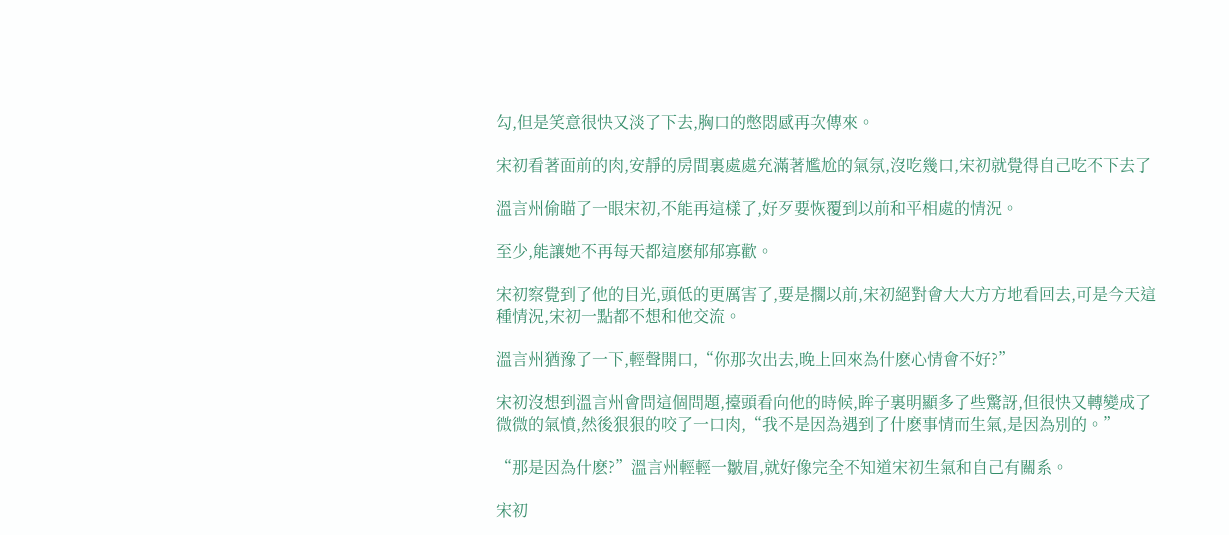勾,但是笑意很快又淡了下去,胸口的憋悶感再次傳來。

宋初看著面前的肉,安靜的房間裏處處充滿著尷尬的氣氛,沒吃幾口,宋初就覺得自己吃不下去了

溫言州偷瞄了一眼宋初,不能再這樣了,好歹要恢覆到以前和平相處的情況。

至少,能讓她不再每天都這麽郁郁寡歡。

宋初察覺到了他的目光,頭低的更厲害了,要是擱以前,宋初絕對會大大方方地看回去,可是今天這種情況,宋初一點都不想和他交流。

溫言州猶豫了一下,輕聲開口,“你那次出去,晚上回來為什麽心情會不好?”

宋初沒想到溫言州會問這個問題,擡頭看向他的時候,眸子裏明顯多了些驚訝,但很快又轉變成了微微的氣憤,然後狠狠的咬了一口肉,“我不是因為遇到了什麽事情而生氣,是因為別的。”

“那是因為什麽?”溫言州輕輕一皺眉,就好像完全不知道宋初生氣和自己有關系。

宋初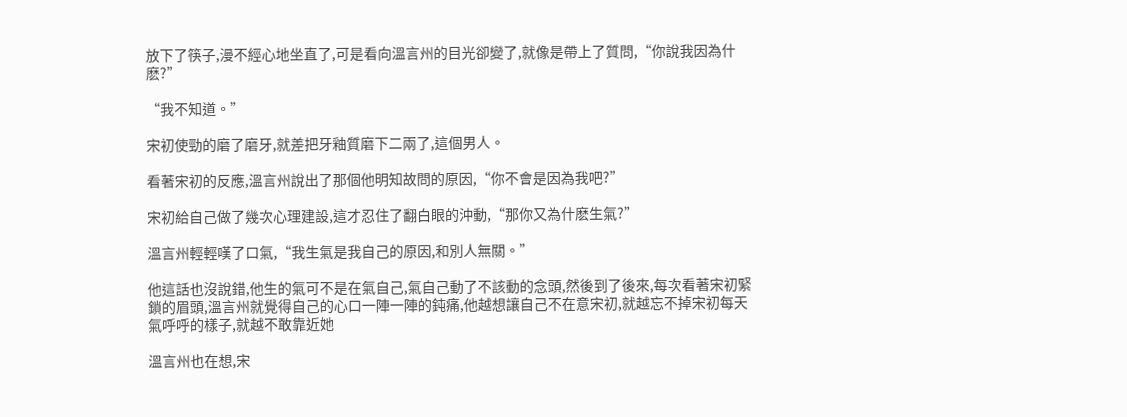放下了筷子,漫不經心地坐直了,可是看向溫言州的目光卻變了,就像是帶上了質問,“你說我因為什麽?”

“我不知道。”

宋初使勁的磨了磨牙,就差把牙釉質磨下二兩了,這個男人。

看著宋初的反應,溫言州說出了那個他明知故問的原因,“你不會是因為我吧?”

宋初給自己做了幾次心理建設,這才忍住了翻白眼的沖動,“那你又為什麽生氣?”

溫言州輕輕嘆了口氣,“我生氣是我自己的原因,和別人無關。”

他這話也沒說錯,他生的氣可不是在氣自己,氣自己動了不該動的念頭,然後到了後來,每次看著宋初緊鎖的眉頭,溫言州就覺得自己的心口一陣一陣的鈍痛,他越想讓自己不在意宋初,就越忘不掉宋初每天氣呼呼的樣子,就越不敢靠近她

溫言州也在想,宋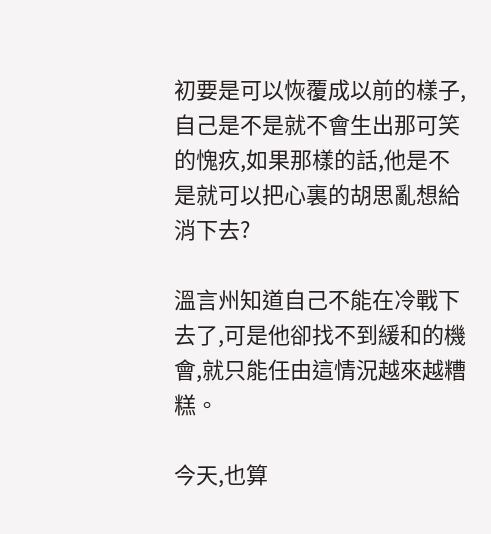初要是可以恢覆成以前的樣子,自己是不是就不會生出那可笑的愧疚,如果那樣的話,他是不是就可以把心裏的胡思亂想給消下去?

溫言州知道自己不能在冷戰下去了,可是他卻找不到緩和的機會,就只能任由這情況越來越糟糕。

今天,也算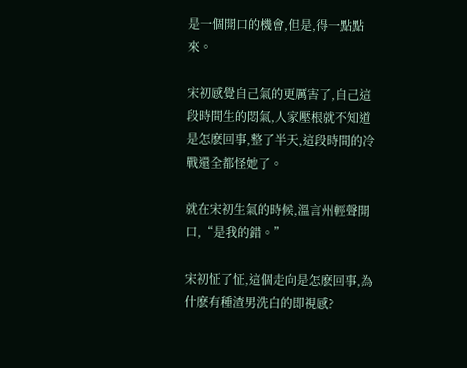是一個開口的機會,但是,得一點點來。

宋初感覺自己氣的更厲害了,自己這段時間生的悶氣,人家壓根就不知道是怎麽回事,整了半天,這段時間的冷戰還全都怪她了。

就在宋初生氣的時候,溫言州輕聲開口,“是我的錯。”

宋初怔了怔,這個走向是怎麽回事,為什麽有種渣男洗白的即視感?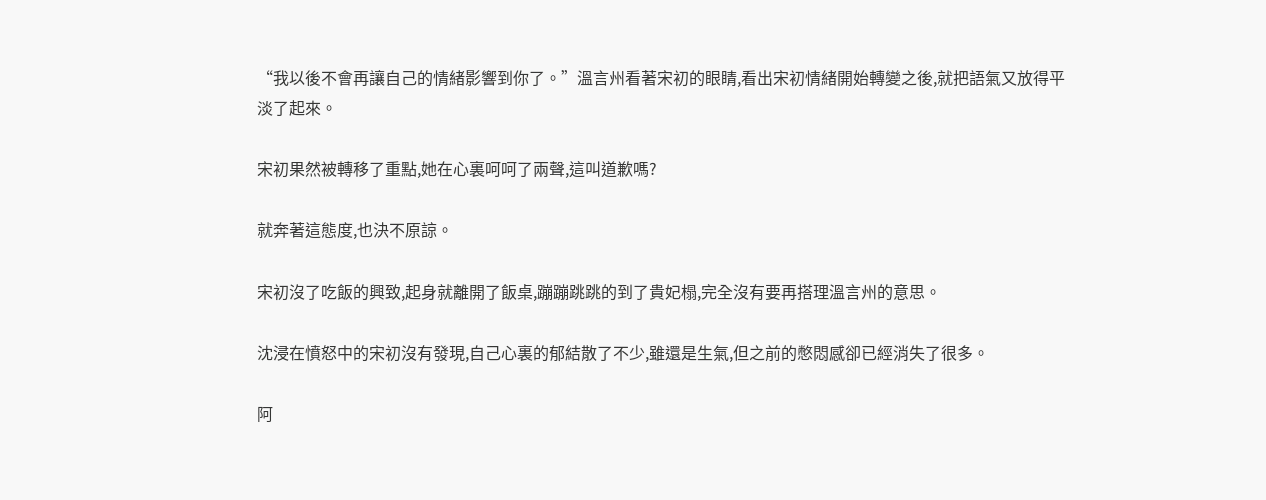“我以後不會再讓自己的情緒影響到你了。”溫言州看著宋初的眼睛,看出宋初情緒開始轉變之後,就把語氣又放得平淡了起來。

宋初果然被轉移了重點,她在心裏呵呵了兩聲,這叫道歉嗎?

就奔著這態度,也決不原諒。

宋初沒了吃飯的興致,起身就離開了飯桌,蹦蹦跳跳的到了貴妃榻,完全沒有要再搭理溫言州的意思。

沈浸在憤怒中的宋初沒有發現,自己心裏的郁結散了不少,雖還是生氣,但之前的憋悶感卻已經消失了很多。

阿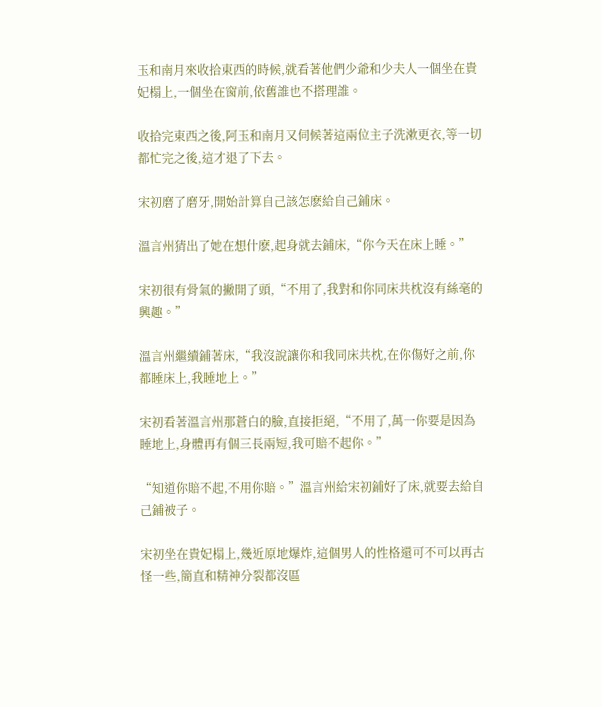玉和南月來收拾東西的時候,就看著他們少爺和少夫人一個坐在貴妃榻上,一個坐在窗前,依舊誰也不搭理誰。

收拾完東西之後,阿玉和南月又伺候著這兩位主子洗漱更衣,等一切都忙完之後,這才退了下去。

宋初磨了磨牙,開始計算自己該怎麽給自己鋪床。

溫言州猜出了她在想什麽,起身就去鋪床,“你今天在床上睡。”

宋初很有骨氣的撇開了頭,“不用了,我對和你同床共枕沒有絲毫的興趣。”

溫言州繼續鋪著床,“我沒說讓你和我同床共枕,在你傷好之前,你都睡床上,我睡地上。”

宋初看著溫言州那蒼白的臉,直接拒絕,“不用了,萬一你要是因為睡地上,身體再有個三長兩短,我可賠不起你。”

“知道你賠不起,不用你賠。”溫言州給宋初鋪好了床,就要去給自己鋪被子。

宋初坐在貴妃榻上,幾近原地爆炸,這個男人的性格還可不可以再古怪一些,簡直和精神分裂都沒區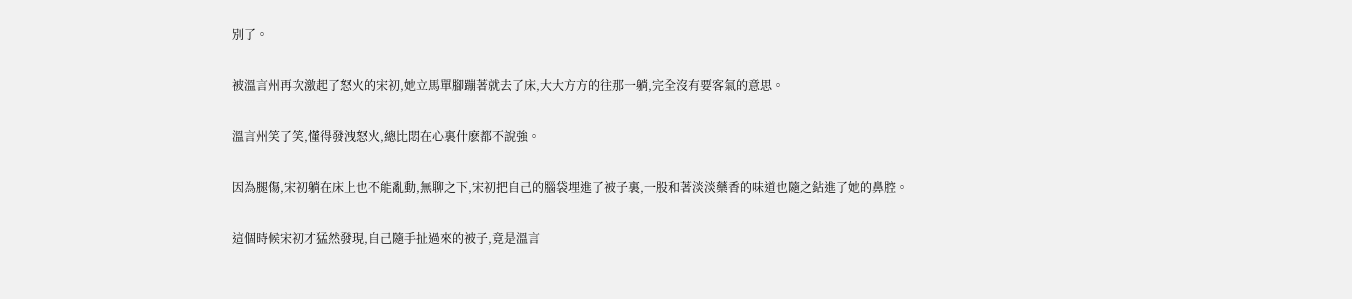別了。

被溫言州再次激起了怒火的宋初,她立馬單腳蹦著就去了床,大大方方的往那一躺,完全沒有要客氣的意思。

溫言州笑了笑,懂得發洩怒火,總比悶在心裏什麽都不說強。

因為腿傷,宋初躺在床上也不能亂動,無聊之下,宋初把自己的腦袋埋進了被子裏,一股和著淡淡藥香的味道也隨之鉆進了她的鼻腔。

這個時候宋初才猛然發現,自己隨手扯過來的被子,竟是溫言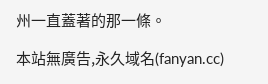州一直蓋著的那一條。

本站無廣告,永久域名(fanyan.cc)